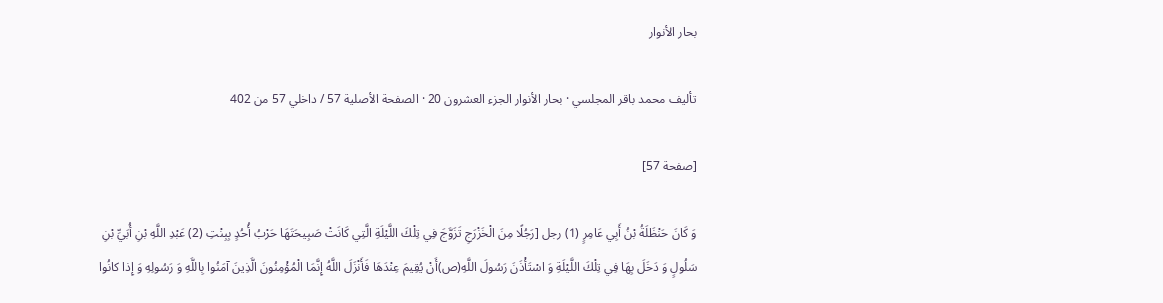بحار الأنوار

تأليف محمد باقر المجلسي · بحار الأنوار الجزء العشرون 20 · الصفحة الأصلية 57 / داخلي 57 من 402

[صفحة 57]

وَ كَانَ حَنْظَلَةُ بْنُ أَبِي عَامِرٍ (1) رجل [رَجُلًا مِنَ الْخَزْرَجِ تَزَوَّجَ فِي تِلْكَ اللَّيْلَةِ الَّتِي كَانَتْ صَبِيحَتَهَا حَرْبُ أُحُدٍ بِبِنْتِ (2) عَبْدِ اللَّهِ بْنِ أُبَيِّ بْنِ سَلُولٍ وَ دَخَلَ بِهَا فِي تِلْكَ اللَّيْلَةِ وَ اسْتَأْذَنَ رَسُولَ اللَّهِ(ص)أَنْ يُقِيمَ عِنْدَهَا فَأَنْزَلَ اللَّهُ إِنَّمَا الْمُؤْمِنُونَ الَّذِينَ آمَنُوا بِاللَّهِ وَ رَسُولِهِ وَ إِذا كانُوا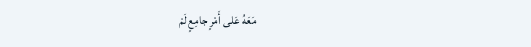مَعَهُ عَلى أَمْرٍ جامِعٍ لَمْ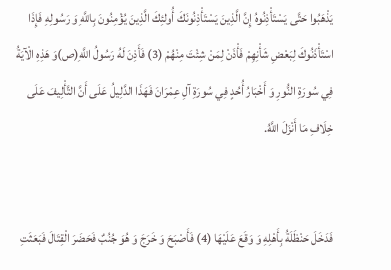يَذْهَبُوا حَتَّى يَسْتَأْذِنُوهُ إِنَّ الَّذِينَ يَسْتَأْذِنُونَكَ أُولئِكَ الَّذِينَ يُؤْمِنُونَ بِاللَّهِ وَ رَسُولِهِ فَإِذَا اسْتَأْذَنُوكَ لِبَعْضِ شَأْنِهِمْ فَأْذَنْ لِمَنْ شِئْتَ مِنْهُمْ (3) فَأَذِنَ لَهُ رَسُولُ اللَّهِ(ص)وَ هَذِهِ الْآيَةُ فِي سُورَةِ النُّورِ وَ أَخْبَارُ أُحُدٍ فِي سُورَةِ آلِ عِمْرَانَ فَهَذَا الدَّلِيلُ عَلَى أَنَّ التَّأْلِيفَ عَلَى خِلَافِ مَا أَنْزَلَ اللَّهُ.


فَدَخَلَ حَنْظَلَةُ بِأَهْلِهِ وَ وَقَعَ عَلَيْهَا (4) فَأَصْبَحَ وَ خَرَجَ وَ هُوَ جُنُبٌ فَحَضَرَ الْقِتَالَ فَبَعَثَتِ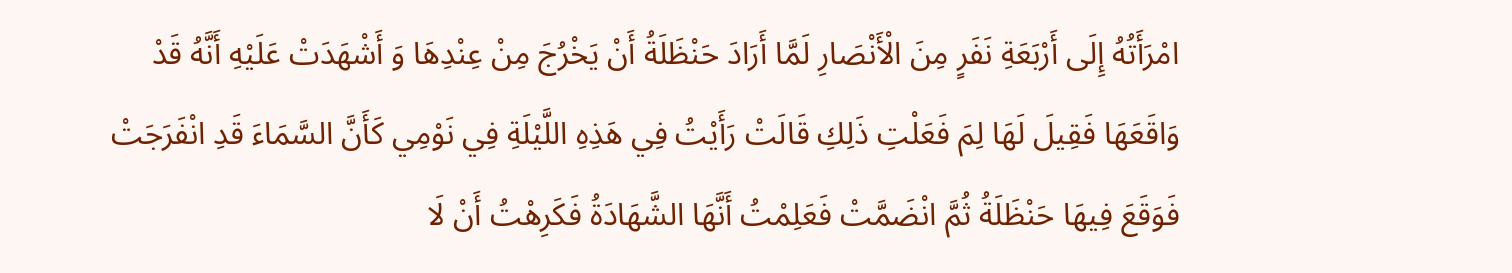امْرَأَتُهُ إِلَى أَرْبَعَةِ نَفَرٍ مِنَ الْأَنْصَارِ لَمَّا أَرَادَ حَنْظَلَةُ أَنْ يَخْرُجَ مِنْ عِنْدِهَا وَ أَشْهَدَتْ عَلَيْهِ أَنَّهُ قَدْ وَاقَعَهَا فَقِيلَ لَهَا لِمَ فَعَلْتِ ذَلِكِ قَالَتْ رَأَيْتُ فِي هَذِهِ اللَّيْلَةِ فِي نَوْمِي كَأَنَّ السَّمَاءَ قَدِ انْفَرَجَتْ فَوَقَعَ فِيهَا حَنْظَلَةُ ثُمَّ انْضَمَّتْ فَعَلِمْتُ أَنَّهَا الشَّهَادَةُ فَكَرِهْتُ أَنْ لَا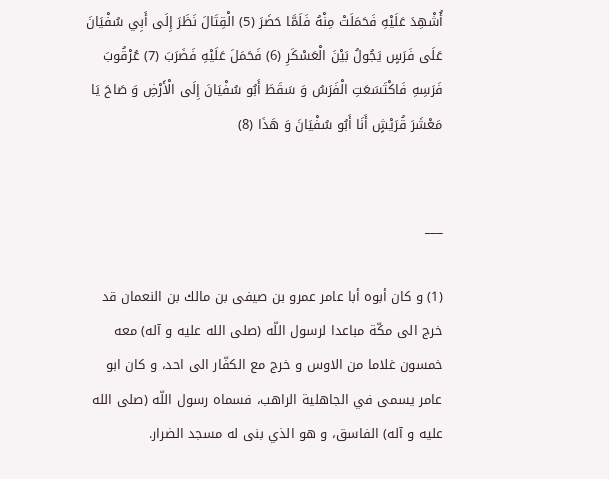أُشْهِدَ عَلَيْهِ فَحَمَلَتْ مِنْهُ فَلَمَّا حَضَرَ (5) الْقِتَالَ نَظَرَ إِلَى أَبِي سُفْيَانَ عَلَى فَرَسٍ يَجُولُ بَيْنَ الْعَسْكَرِ (6) فَحَمَلَ عَلَيْهِ فَضَرَبَ (7) عُرْقُوبَ فَرَسِهِ فَاكْتَسَعَتِ الْفَرَسُ وَ سَقَطَ أَبُو سُفْيَانَ إِلَى الْأَرْضِ وَ صَاحَ يَا مَعْشَرَ قُرَيْشٍ أَنَا أَبُو سُفْيَانَ وَ هَذَا (8)


___

(1) و كان أبوه أبا عامر عمرو بن صيفى بن مالك بن النعمان قد خرج الى مكّة مباعدا لرسول اللّه (صلى الله عليه و آله) معه خمسون غلاما من الاوس و خرج مع الكفّار الى احد، و كان ابو عامر يسمى في الجاهلية الراهب، فسماه رسول اللّه (صلى الله عليه و آله) الفاسق، و هو الذي بنى له مسجد الضرار.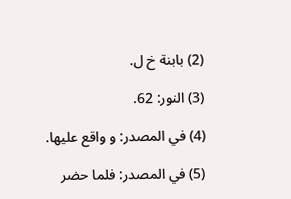(2) بابنة خ ل.

(3) النور: 62.

(4) في المصدر: و واقع عليها.

(5) في المصدر: فلما حضر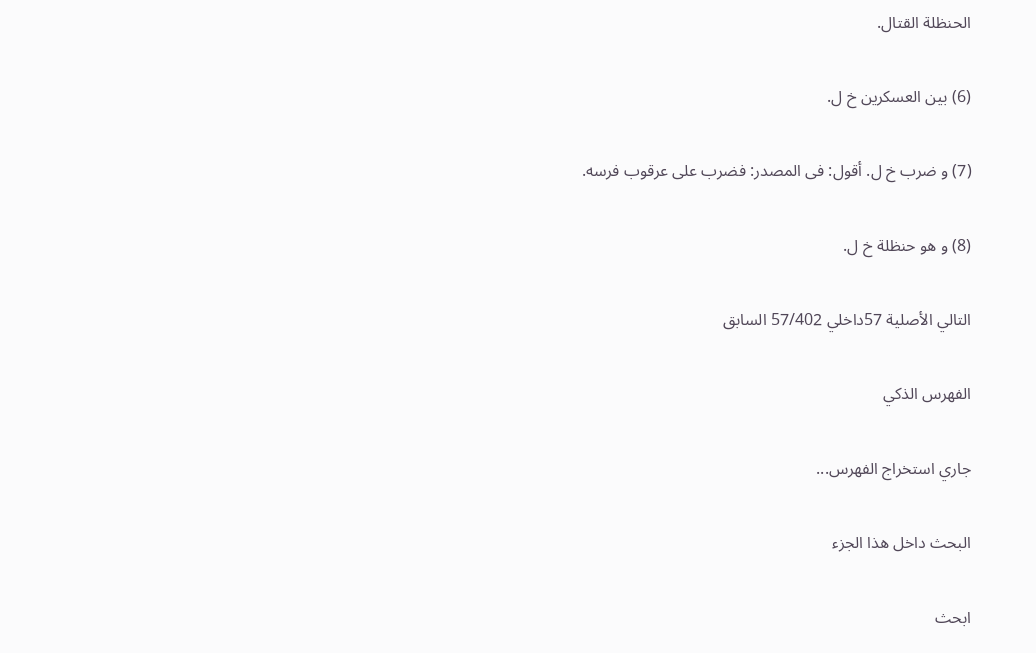الحنظلة القتال.

(6) بين العسكرين خ ل.

(7) و ضرب خ ل. أقول: فى المصدر: فضرب على عرقوب فرسه.

(8) و هو حنظلة خ ل.

التالي الأصلية 57داخلي 57/402 السابق

الفهرس الذكي

جاري استخراج الفهرس...

البحث داخل هذا الجزء

ابحث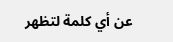عن أي كلمة لتظهر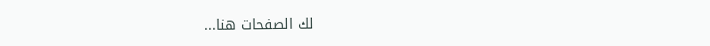لك الصفحات هنا...